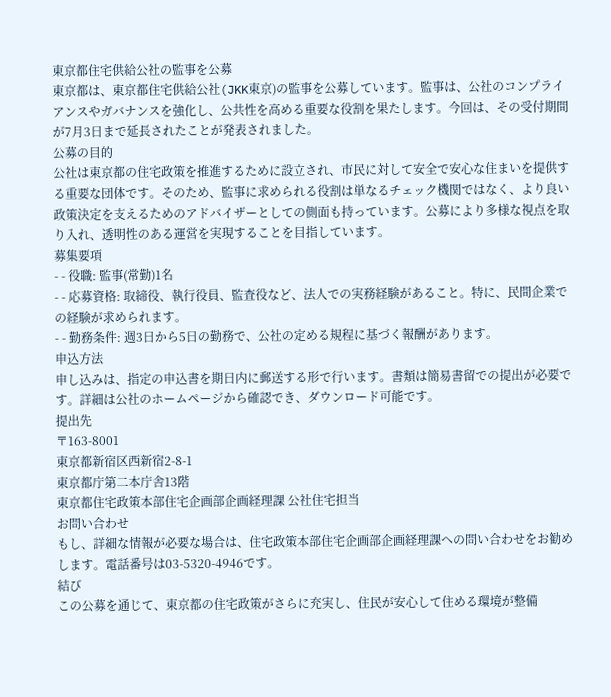東京都住宅供給公社の監事を公募
東京都は、東京都住宅供給公社(JKK東京)の監事を公募しています。監事は、公社のコンプライアンスやガバナンスを強化し、公共性を高める重要な役割を果たします。今回は、その受付期間が7月3日まで延長されたことが発表されました。
公募の目的
公社は東京都の住宅政策を推進するために設立され、市民に対して安全で安心な住まいを提供する重要な団体です。そのため、監事に求められる役割は単なるチェック機関ではなく、より良い政策決定を支えるためのアドバイザーとしての側面も持っています。公募により多様な視点を取り入れ、透明性のある運営を実現することを目指しています。
募集要項
- - 役職: 監事(常勤)1名
- - 応募資格: 取締役、執行役員、監査役など、法人での実務経験があること。特に、民間企業での経験が求められます。
- - 勤務条件: 週3日から5日の勤務で、公社の定める規程に基づく報酬があります。
申込方法
申し込みは、指定の申込書を期日内に郵送する形で行います。書類は簡易書留での提出が必要です。詳細は公社のホームページから確認でき、ダウンロード可能です。
提出先
〒163-8001
東京都新宿区西新宿2-8-1
東京都庁第二本庁舎13階
東京都住宅政策本部住宅企画部企画経理課 公社住宅担当
お問い合わせ
もし、詳細な情報が必要な場合は、住宅政策本部住宅企画部企画経理課への問い合わせをお勧めします。電話番号は03-5320-4946です。
結び
この公募を通じて、東京都の住宅政策がさらに充実し、住民が安心して住める環境が整備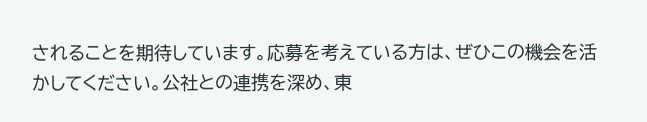されることを期待しています。応募を考えている方は、ぜひこの機会を活かしてください。公社との連携を深め、東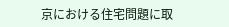京における住宅問題に取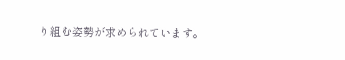り組む姿勢が求められています。